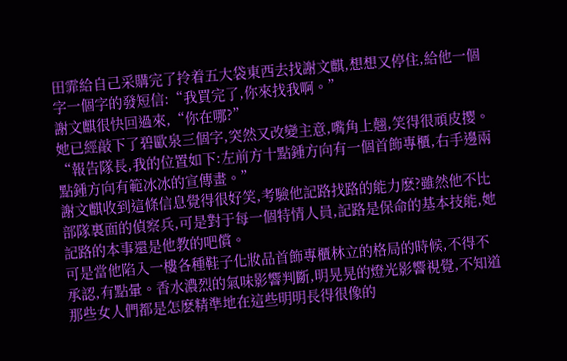田霏給自己采購完了拎着五大袋東西去找謝文麒,想想又停住,給他一個字一個字的發短信:“我買完了,你來找我啊。”
謝文麒很快回過來,“你在哪?”
她已經敲下了碧歐泉三個字,突然又改變主意,嘴角上翹,笑得很頑皮撄。
“報告隊長,我的位置如下:左前方十點鍾方向有一個首飾專櫃,右手邊兩點鍾方向有範冰冰的宣傳畫。”
謝文麒收到這條信息覺得很好笑,考驗他記路找路的能力麽?雖然他不比部隊裏面的偵察兵,可是對于每一個特情人員,記路是保命的基本技能,她記路的本事還是他教的吧償。
可是當他陷入一樓各種鞋子化妝品首飾專櫃林立的格局的時候,不得不承認,有點暈。香水濃烈的氣味影響判斷,明晃晃的燈光影響視覺,不知道那些女人們都是怎麽精準地在這些明明長得很像的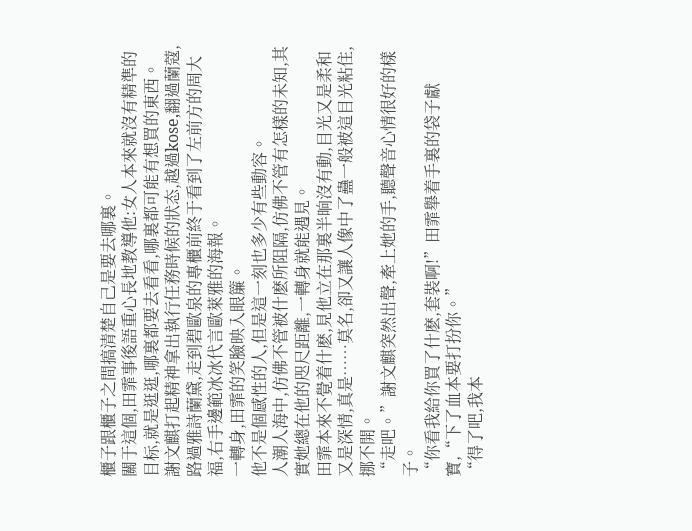櫃子跟櫃子之間搞清楚自己是要去哪裏。
關于這個,田霏事後語重心長地教導他:女人本來就沒有精準的目标,就是逛逛,哪裏都要去看看,哪裏都可能有想買的東西。
謝文麒打起精神拿出執行任務時候的狀态,越過kose,翻過蘭蔻,路過雅詩蘭黛,走到碧歐泉的專櫃前終于看到了左前方的周大福,右手邊範冰冰代言歐萊雅的海報。
一轉身,田霏的笑臉映入眼簾。
他不是個感性的人,但是這一刻也多少有些動容。
人潮人海中,仿佛不管被什麽所阻隔,仿佛不管有怎樣的未知,其實她總在他的咫尺距離,一轉身就能遇見。
田霏本來不覺着什麽,見他立在那裏半晌沒有動,目光又是柔和又是深情,真是……莫名,卻又讓人像中了蠱一般被這目光粘住,挪不開。
“走吧。”謝文麒突然出聲,牽上她的手,聽聲音心情很好的樣子。
“你看我給你買了什麽,套裝啊!”田霏舉着手裏的袋子獻寶,“下了血本要打扮你。”
“得了吧,我本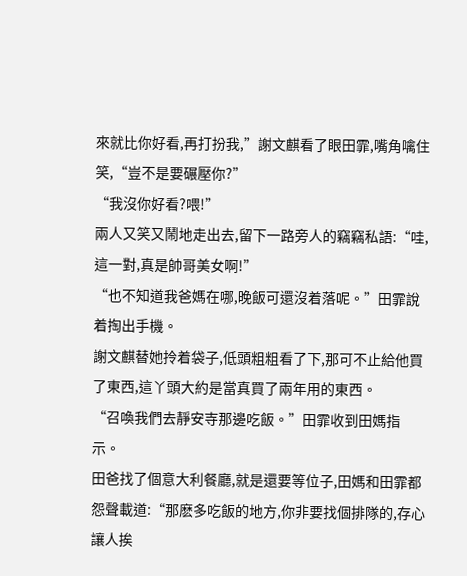來就比你好看,再打扮我,”謝文麒看了眼田霏,嘴角噙住笑,“豈不是要碾壓你?”
“我沒你好看?喂!”
兩人又笑又鬧地走出去,留下一路旁人的竊竊私語:“哇,這一對,真是帥哥美女啊!”
“也不知道我爸媽在哪,晚飯可還沒着落呢。”田霏說着掏出手機。
謝文麒替她拎着袋子,低頭粗粗看了下,那可不止給他買了東西,這丫頭大約是當真買了兩年用的東西。
“召喚我們去靜安寺那邊吃飯。”田霏收到田媽指示。
田爸找了個意大利餐廳,就是還要等位子,田媽和田霏都怨聲載道:“那麽多吃飯的地方,你非要找個排隊的,存心讓人挨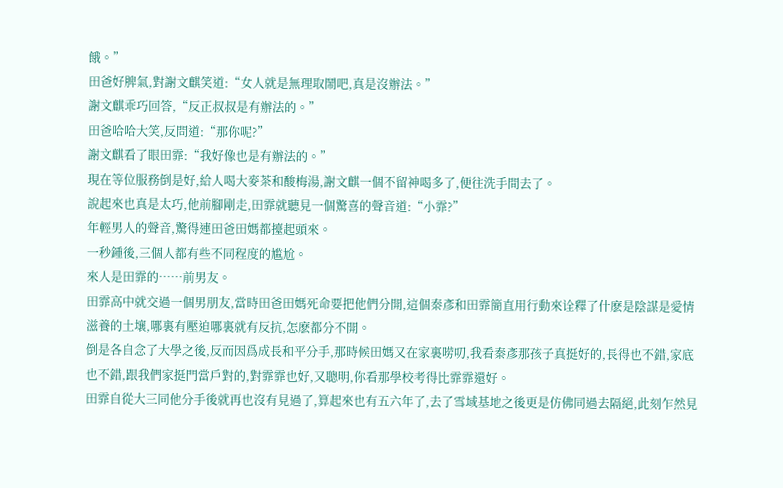餓。”
田爸好脾氣,對謝文麒笑道:“女人就是無理取鬧吧,真是沒辦法。”
謝文麒乖巧回答,“反正叔叔是有辦法的。”
田爸哈哈大笑,反問道:“那你呢?”
謝文麒看了眼田霏:“我好像也是有辦法的。”
現在等位服務倒是好,給人喝大麥茶和酸梅湯,謝文麒一個不留神喝多了,便往洗手間去了。
說起來也真是太巧,他前腳剛走,田霏就聽見一個驚喜的聲音道:“小霏?”
年輕男人的聲音,驚得連田爸田媽都擡起頭來。
一秒鍾後,三個人都有些不同程度的尴尬。
來人是田霏的……前男友。
田霏高中就交過一個男朋友,當時田爸田媽死命要把他們分開,這個秦彥和田霏簡直用行動來诠釋了什麽是陰謀是愛情滋養的土壤,哪裏有壓迫哪裏就有反抗,怎麽都分不開。
倒是各自念了大學之後,反而因爲成長和平分手,那時候田媽又在家裏唠叨,我看秦彥那孩子真挺好的,長得也不錯,家底也不錯,跟我們家挺門當戶對的,對霏霏也好,又聰明,你看那學校考得比霏霏還好。
田霏自從大三同他分手後就再也沒有見過了,算起來也有五六年了,去了雪域基地之後更是仿佛同過去隔絕,此刻乍然見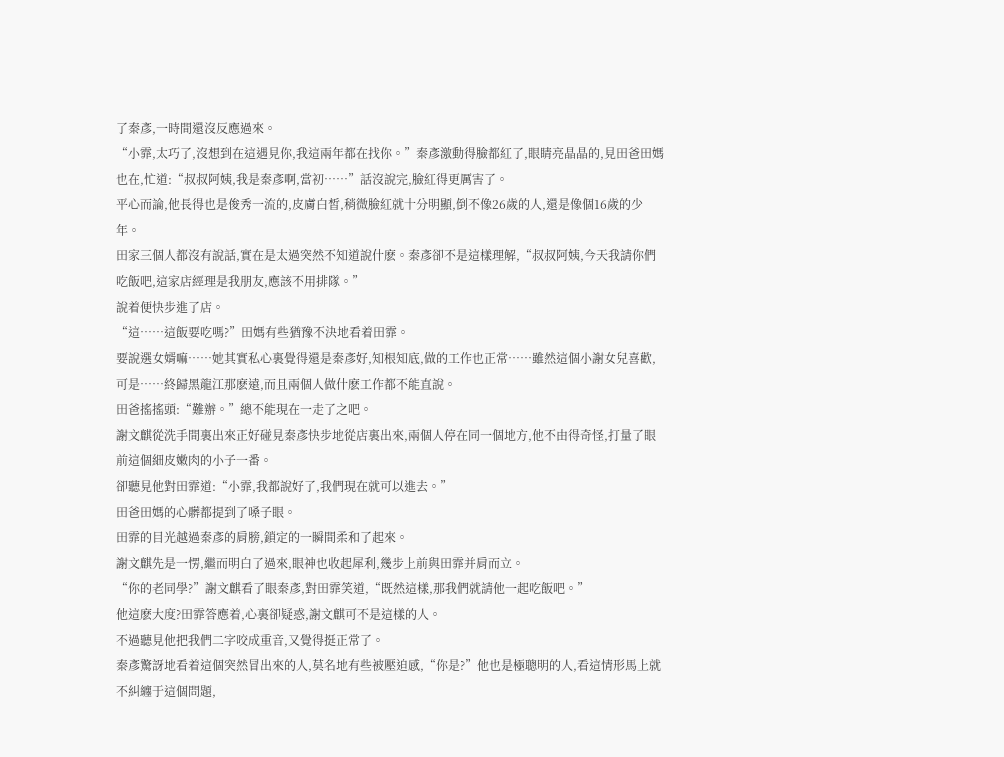了秦彥,一時間還沒反應過來。
“小霏,太巧了,沒想到在這遇見你,我這兩年都在找你。”秦彥激動得臉都紅了,眼睛亮晶晶的,見田爸田媽也在,忙道:“叔叔阿姨,我是秦彥啊,當初……”話沒說完,臉紅得更厲害了。
平心而論,他長得也是俊秀一流的,皮膚白皙,稍微臉紅就十分明顯,倒不像26歲的人,還是像個16歲的少年。
田家三個人都沒有說話,實在是太過突然不知道說什麽。秦彥卻不是這樣理解,“叔叔阿姨,今天我請你們吃飯吧,這家店經理是我朋友,應該不用排隊。”
說着便快步進了店。
“這……這飯要吃嗎?”田媽有些猶豫不決地看着田霏。
要說選女婿嘛……她其實私心裏覺得還是秦彥好,知根知底,做的工作也正常……雖然這個小謝女兒喜歡,可是……終歸黑龍江那麽遠,而且兩個人做什麽工作都不能直說。
田爸搖搖頭:“難辦。”總不能現在一走了之吧。
謝文麒從洗手間裏出來正好碰見秦彥快步地從店裏出來,兩個人停在同一個地方,他不由得奇怪,打量了眼前這個細皮嫩肉的小子一番。
卻聽見他對田霏道:“小霏,我都說好了,我們現在就可以進去。”
田爸田媽的心髒都提到了嗓子眼。
田霏的目光越過秦彥的肩膀,鎖定的一瞬間柔和了起來。
謝文麒先是一愣,繼而明白了過來,眼神也收起犀利,幾步上前與田霏并肩而立。
“你的老同學?”謝文麒看了眼秦彥,對田霏笑道,“既然這樣,那我們就請他一起吃飯吧。”
他這麽大度?田霏答應着,心裏卻疑惑,謝文麒可不是這樣的人。
不過聽見他把我們二字咬成重音,又覺得挺正常了。
秦彥驚訝地看着這個突然冒出來的人,莫名地有些被壓迫感,“你是?”他也是極聰明的人,看這情形馬上就不糾纏于這個問題,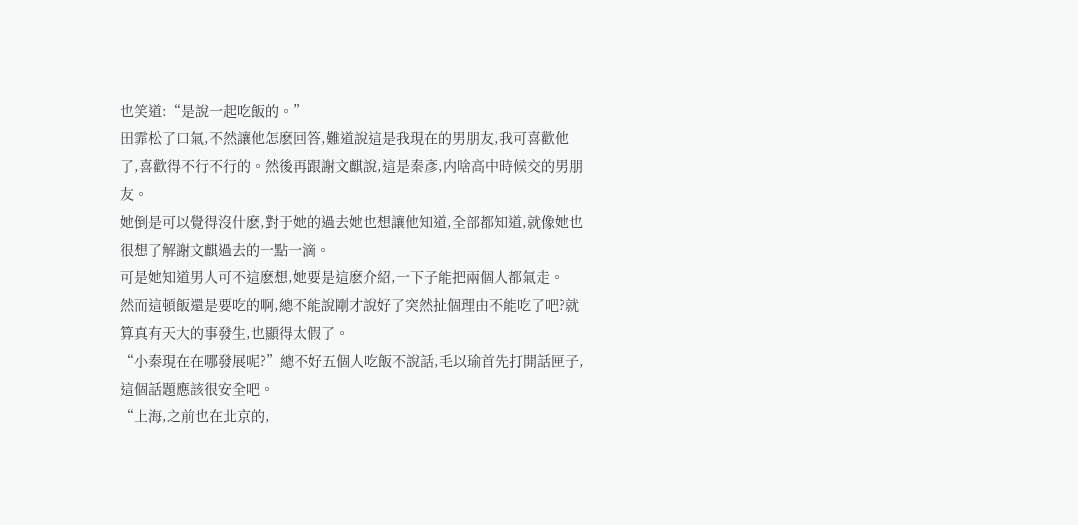也笑道:“是說一起吃飯的。”
田霏松了口氣,不然讓他怎麽回答,難道說這是我現在的男朋友,我可喜歡他了,喜歡得不行不行的。然後再跟謝文麒說,這是秦彥,内啥高中時候交的男朋友。
她倒是可以覺得沒什麽,對于她的過去她也想讓他知道,全部都知道,就像她也很想了解謝文麒過去的一點一滴。
可是她知道男人可不這麽想,她要是這麽介紹,一下子能把兩個人都氣走。
然而這頓飯還是要吃的啊,總不能說剛才說好了突然扯個理由不能吃了吧?就算真有天大的事發生,也顯得太假了。
“小秦現在在哪發展呢?”總不好五個人吃飯不說話,毛以瑜首先打開話匣子,這個話題應該很安全吧。
“上海,之前也在北京的,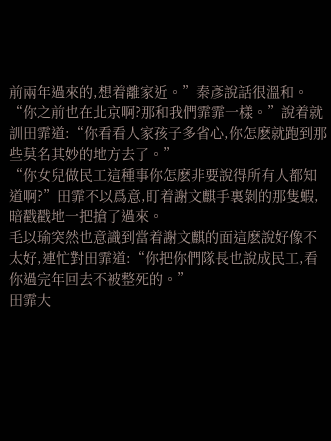前兩年過來的,想着離家近。”秦彥說話很溫和。
“你之前也在北京啊?那和我們霏霏一樣。”說着就訓田霏道:“你看看人家孩子多省心,你怎麽就跑到那些莫名其妙的地方去了。”
“你女兒做民工這種事你怎麽非要說得所有人都知道啊?”田霏不以爲意,盯着謝文麒手裏剝的那隻蝦,暗戳戳地一把搶了過來。
毛以瑜突然也意識到當着謝文麒的面這麽說好像不太好,連忙對田霏道:“你把你們隊長也說成民工,看你過完年回去不被整死的。”
田霏大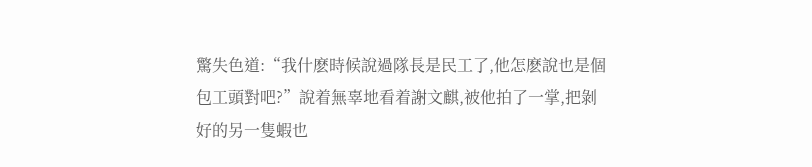驚失色道:“我什麽時候說過隊長是民工了,他怎麽說也是個包工頭對吧?”說着無辜地看着謝文麒,被他拍了一掌,把剝好的另一隻蝦也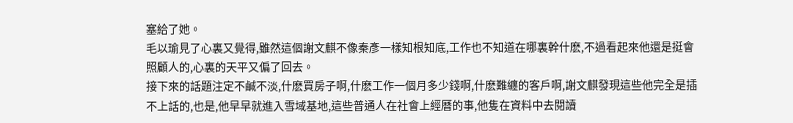塞給了她。
毛以瑜見了心裏又覺得,雖然這個謝文麒不像秦彥一樣知根知底,工作也不知道在哪裏幹什麽,不過看起來他還是挺會照顧人的,心裏的天平又偏了回去。
接下來的話題注定不鹹不淡,什麽買房子啊,什麽工作一個月多少錢啊,什麽難纏的客戶啊,謝文麒發現這些他完全是插不上話的,也是,他早早就進入雪域基地,這些普通人在社會上經曆的事,他隻在資料中去閱讀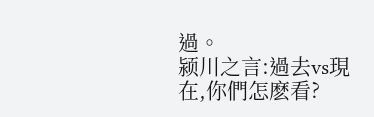過。
颍川之言:過去vs現在,你們怎麽看?